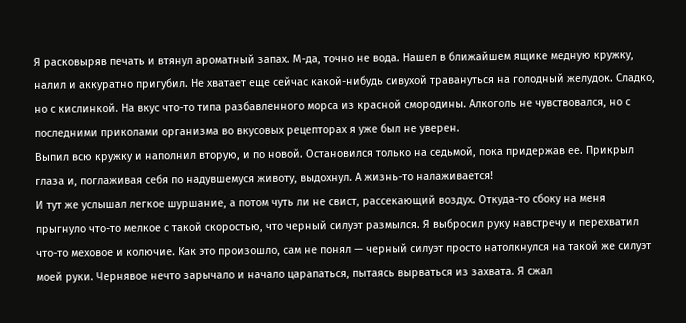Я расковыряв печать и втянул ароматный запах. М-да, точно не вода. Нашел в ближайшем ящике медную кружку, налил и аккуратно пригубил. Не хватает еще сейчас какой-нибудь сивухой травануться на голодный желудок. Сладко, но с кислинкой. На вкус что-то типа разбавленного морса из красной смородины. Алкоголь не чувствовался, но с последними приколами организма во вкусовых рецепторах я уже был не уверен.
Выпил всю кружку и наполнил вторую, и по новой. Остановился только на седьмой, пока придержав ее. Прикрыл глаза и, поглаживая себя по надувшемуся животу, выдохнул. А жизнь-то налаживается!
И тут же услышал легкое шуршание, а потом чуть ли не свист, рассекающий воздух. Откуда-то сбоку на меня прыгнуло что-то мелкое с такой скоростью, что черный силуэт размылся. Я выбросил руку навстречу и перехватил что-то меховое и колючие. Как это произошло, сам не понял — черный силуэт просто натолкнулся на такой же силуэт моей руки. Чернявое нечто зарычало и начало царапаться, пытаясь вырваться из захвата. Я сжал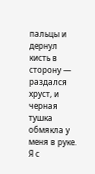пальцы и дернул кисть в сторону — раздался хруст, и черная тушка обмякла у меня в руке.
Я с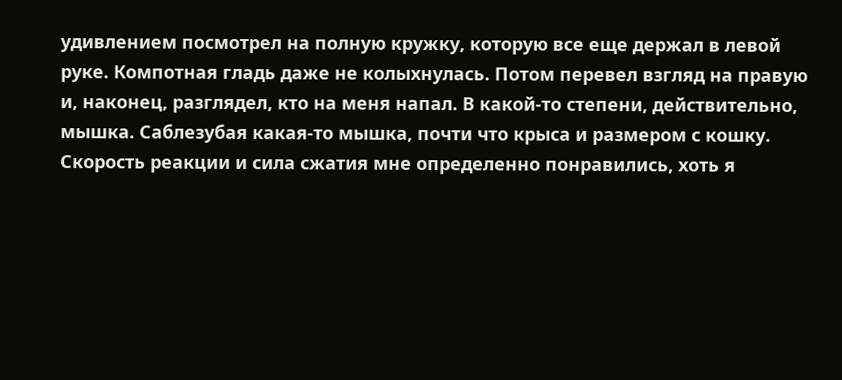удивлением посмотрел на полную кружку, которую все еще держал в левой руке. Компотная гладь даже не колыхнулась. Потом перевел взгляд на правую и, наконец, разглядел, кто на меня напал. В какой-то степени, действительно, мышка. Саблезубая какая-то мышка, почти что крыса и размером с кошку.
Скорость реакции и сила сжатия мне определенно понравились, хоть я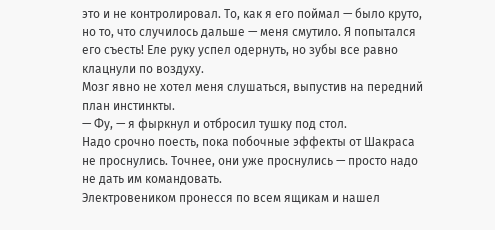это и не контролировал. То, как я его поймал — было круто, но то, что случилось дальше — меня смутило. Я попытался его съесть! Еле руку успел одернуть, но зубы все равно клацнули по воздуху.
Мозг явно не хотел меня слушаться, выпустив на передний план инстинкты.
— Фу, — я фыркнул и отбросил тушку под стол.
Надо срочно поесть, пока побочные эффекты от Шакраса не проснулись. Точнее, они уже проснулись — просто надо не дать им командовать.
Электровеником пронесся по всем ящикам и нашел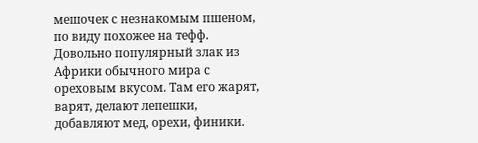мешочек с незнакомым пшеном, по виду похожее на тефф. Довольно популярный злак из Африки обычного мира с ореховым вкусом. Там его жарят, варят, делают лепешки, добавляют мед, орехи, финики.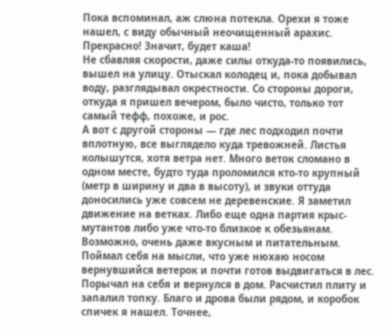Пока вспоминал, аж слюна потекла. Орехи я тоже нашел, с виду обычный неочищенный арахис.
Прекрасно! Значит, будет каша!
Не сбавляя скорости, даже силы откуда-то появились, вышел на улицу. Отыскал колодец и, пока добывал воду, разглядывал окрестности. Со стороны дороги, откуда я пришел вечером, было чисто, только тот самый тефф, похоже, и рос.
А вот с другой стороны — где лес подходил почти вплотную, все выглядело куда тревожней. Листья колышутся, хотя ветра нет. Много веток сломано в одном месте, будто туда проломился кто-то крупный (метр в ширину и два в высоту), и звуки оттуда доносились уже совсем не деревенские. Я заметил движение на ветках. Либо еще одна партия крыс-мутантов либо уже что-то близкое к обезьянам. Возможно, очень даже вкусным и питательным.
Поймал себя на мысли, что уже нюхаю носом вернувшийся ветерок и почти готов выдвигаться в лес. Порычал на себя и вернулся в дом. Расчистил плиту и запалил топку. Благо и дрова были рядом, и коробок спичек я нашел. Точнее,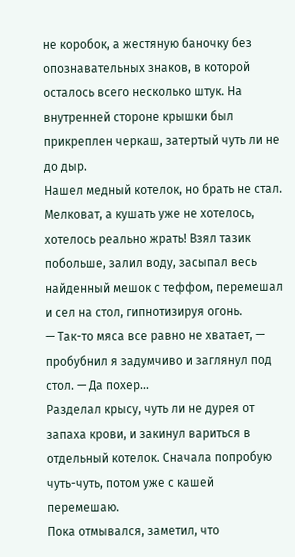не коробок, а жестяную баночку без опознавательных знаков, в которой осталось всего несколько штук. На внутренней стороне крышки был прикреплен черкаш, затертый чуть ли не до дыр.
Нашел медный котелок, но брать не стал. Мелковат, а кушать уже не хотелось, хотелось реально жрать! Взял тазик побольше, залил воду, засыпал весь найденный мешок с теффом, перемешал и сел на стол, гипнотизируя огонь.
— Так-то мяса все равно не хватает, — пробубнил я задумчиво и заглянул под стол. — Да похер…
Разделал крысу, чуть ли не дурея от запаха крови, и закинул вариться в отдельный котелок. Сначала попробую чуть-чуть, потом уже с кашей перемешаю.
Пока отмывался, заметил, что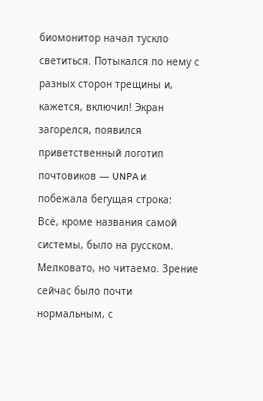биомонитор начал тускло светиться. Потыкался по нему с разных сторон трещины и, кажется, включил! Экран загорелся, появился приветственный логотип почтовиков — UNPA и побежала бегущая строка:
Всё, кроме названия самой системы, было на русском. Мелковато, но читаемо. Зрение сейчас было почти нормальным, с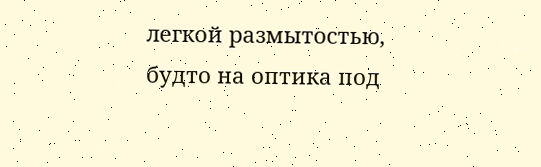легкой размытостью, будто на оптика под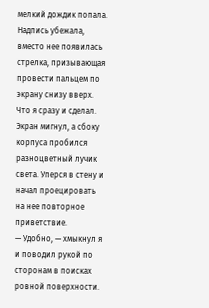мелкий дождик попала. Надпись убежала, вместо нее появилась стрелка, призывающая провести пальцем по экрану снизу вверх. Что я сразу и сделал.
Экран мигнул, а сбоку корпуса пробился разноцветный лучик света. Уперся в стену и начал проецировать на нее повторное приветствие.
— Удобно, — хмыкнул я и поводил рукой по сторонам в поисках ровной поверхности.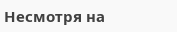Несмотря на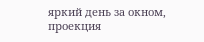яркий день за окном, проекция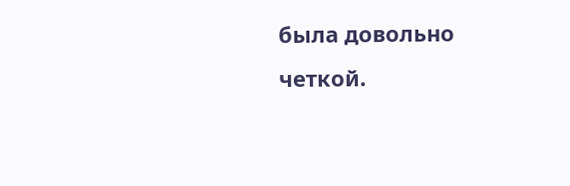была довольно четкой.